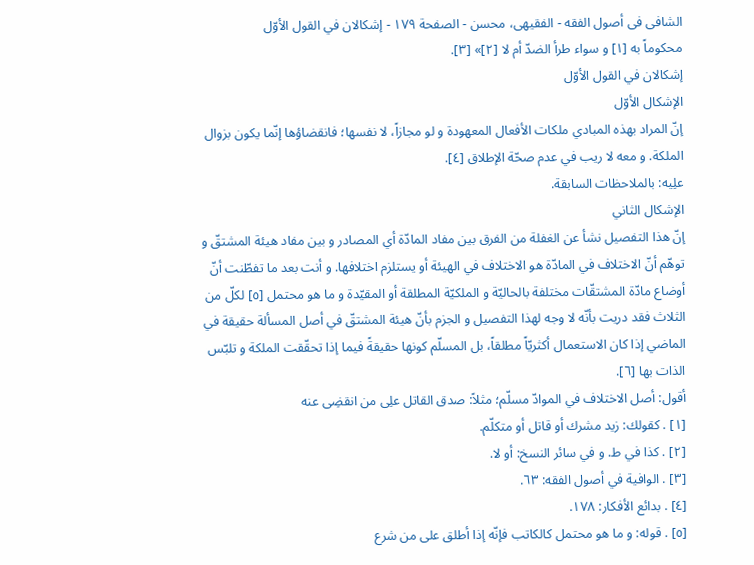الشافی فی أصول الفقه - الفقیهی، محسن - الصفحة ١٧٩ - إشکالان في القول الأوّل
محكوماً به [١] و سواء طرأ الضدّ أم لا [٢]» [٣].
إشکالان في القول الأوّل
الإشکال الأوّل
إنّ المراد بهذه المبادي ملكات الأفعال المعهودة و لو مجازاً، لا نفسها؛ فانقضاؤها إنّما يكون بزوال الملكة. و معه لا ريب في عدم صحّة الإطلاق [٤].
علِیه: بالملاحظات السابقة.
الإشکال الثاني
إنّ هذا التفصيل نشأ عن الغفلة من الفرق بين مفاد المادّة أي المصادر و بين مفاد هيئة المشتقّ و توهّم أنّ الاختلاف في المادّة هو الاختلاف في الهيئة أو يستلزم اختلافها. و أنت بعد ما تفطّنت أنّ أوضاع مادّة المشتقّات مختلفة بالحاليّة و الملكيّة المطلقة أو المقيّدة و ما هو محتمل [٥] لكلّ من الثلاث فقد دريت بأنّه لا وجه لهذا التفصيل و الجزم بأنّ هيئة المشتقّ في أصل المسألة حقيقة في الماضي إذا كان الاستعمال أكثريّاً مطلقاً، بل المسلّم كونها حقيقةً فيما إذا تحقّقت الملكة و تلبّس الذات بها [٦].
أقول: أصل الاختلاف في الموادّ مسلّم؛ مثلاً: صدق القاتل علِی من انقضِی عنه
[١] . كقولك: زيد مشرك أو قاتل أو متكلّم.
[٢] . كذا في ط. و في سائر النسخ: أو لا.
[٣] . الوافية في أصول الفقه: ٦٣.
[٤] . بدائع الأفكار: ١٧٨.
[٥] . قوله: و ما هو محتمل كالكاتب فإنّه إذا أطلق على من شرع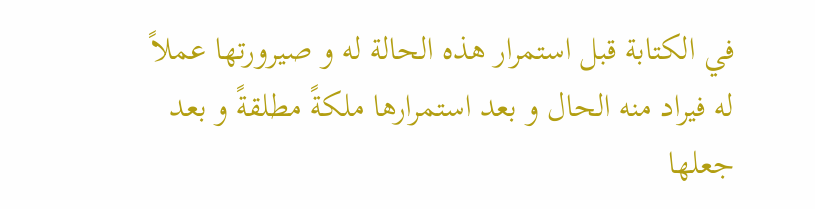في الكتابة قبل استمرار هذه الحالة له و صيرورتها عملاً له فيراد منه الحال و بعد استمرارها ملكةً مطلقةً و بعد جعلها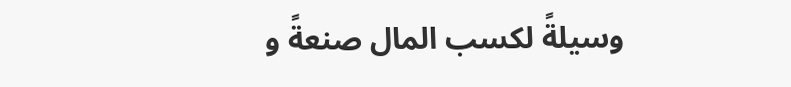وسيلةً لكسب المال صنعةً و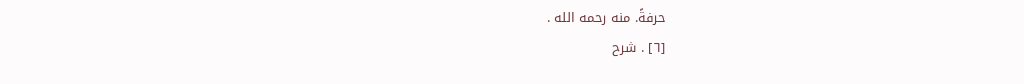حرفةً. منه رحمه الله .
[٦] . شرح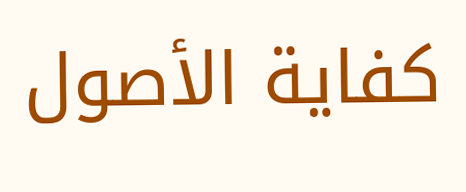كفاية الأصول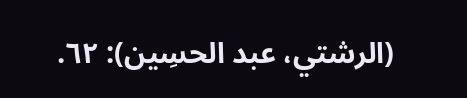(الرشتي، عبد الحسِین): ٦٢.